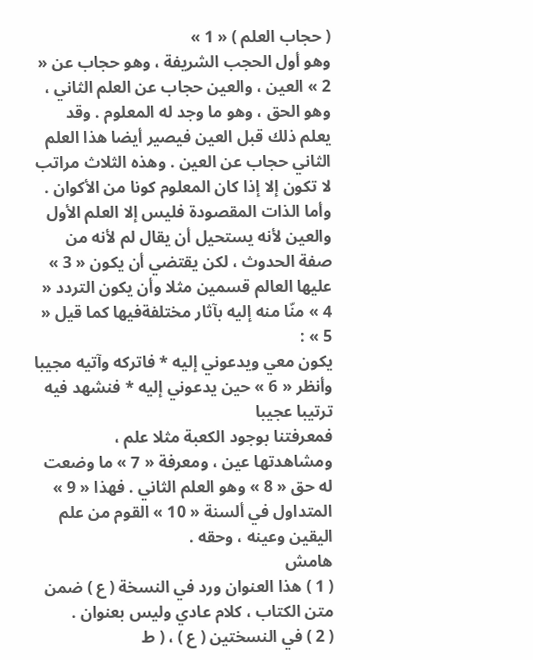( حجاب العلم ) « 1 »
وهو أول الحجب الشريفة ، وهو حجاب عن « 2 » العين ، والعين حجاب عن العلم الثاني ، وهو الحق ، وهو ما وجد له المعلوم . وقد يعلم ذلك قبل العين فيصير أيضا هذا العلم الثاني حجاب عن العين . وهذه الثلاث مراتب لا تكون إلا إذا كان المعلوم كونا من الأكوان .
وأما الذات المقصودة فليس إلا العلم الأول والعين لأنه يستحيل أن يقال لم لأنه من صفة الحدوث ، لكن يقتضي أن يكون « 3 » عليها العالم قسمين مثلا وأن يكون التردد « 4 » منّا منه إليه بآثار مختلفةفيها كما قيل « 5 » :
يكون معي ويدعوني إليه * فاتركه وآتيه مجيبا
وأنظر « 6 » حين يدعوني إليه * فنشهد فيه ترتيبا عجيبا
فمعرفتنا بوجود الكعبة مثلا علم ، ومشاهدتها عين ، ومعرفة « 7 » ما وضعت له حق « 8 » وهو العلم الثاني . فهذا « 9 » المتداول في ألسنة « 10 » القوم من علم اليقين وعينه ، وحقه .
هامش
( 1 ) هذا العنوان ورد في النسخة ( ع ) ضمن متن الكتاب ، كلام عادي وليس بعنوان .
( 2 ) في النسختين ( ع ) ، ( ط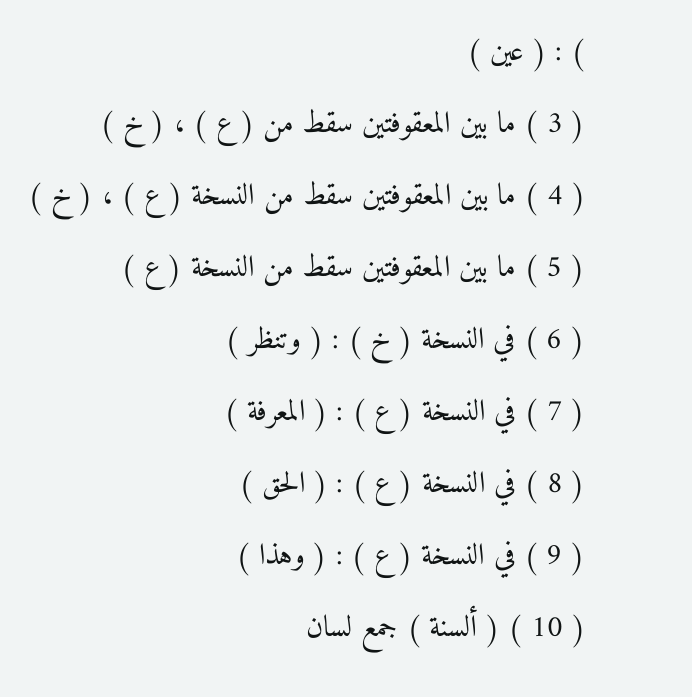) : ( عين )
( 3 ) ما بين المعقوفتين سقط من ( ع ) ، ( خ )
( 4 ) ما بين المعقوفتين سقط من النسخة ( ع ) ، ( خ )
( 5 ) ما بين المعقوفتين سقط من النسخة ( ع )
( 6 ) في النسخة ( خ ) : ( وتنظر )
( 7 ) في النسخة ( ع ) : ( المعرفة )
( 8 ) في النسخة ( ع ) : ( الحق )
( 9 ) في النسخة ( ع ) : ( وهذا )
( 10 ) ( ألسنة ) جمع لسان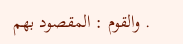. والقوم : المقصود بهم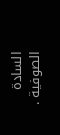السادة الصوفية .